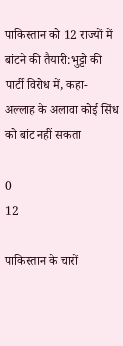पाकिस्तान को 12 राज्यों में बांटने की तैयारी:भुट्टो की पार्टी विरोध में, कहा- अल्लाह के अलावा कोई सिंध को बांट नहीं सकता

0
12

पाकिस्तान के चारों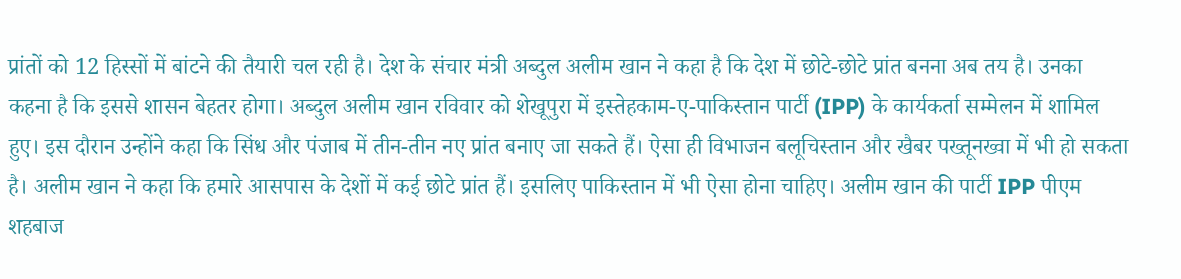प्रांतों को 12 हिस्सों में बांटने की तैयारी चल रही है। देश के संचार मंत्री अब्दुल अलीम खान ने कहा है कि देश में छोटे-छोटे प्रांत बनना अब तय है। उनका कहना है कि इससे शासन बेहतर होगा। अब्दुल अलीम खान रविवार को शेखूपुरा में इस्तेहकाम-ए-पाकिस्तान पार्टी (IPP) के कार्यकर्ता सम्मेलन में शामिल हुए। इस दौरान उन्होंने कहा कि सिंध और पंजाब में तीन-तीन नए प्रांत बनाए जा सकते हैं। ऐसा ही विभाजन बलूचिस्तान और खैबर पख्तूनख्वा में भी हो सकता है। अलीम खान ने कहा कि हमारे आसपास के देशों में कई छोटे प्रांत हैं। इसलिए पाकिस्तान में भी ऐसा होना चाहिए। अलीम खान की पार्टी IPP पीएम शहबाज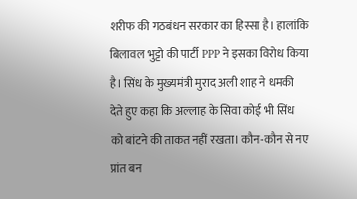शरीफ की गठबंधन सरकार का हिस्सा है। हालांकि बिलावल भुट्टो की पार्टी PPP ने इसका विरोध किया है। सिंध के मुख्यमंत्री मुराद अली शाह ने धमकी देते हुए कहा कि अल्लाह के सिवा कोई भी सिंध को बांटने की ताकत नहीं रखता। कौन-कौन से नए प्रांत बन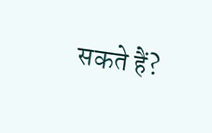सकते हैं?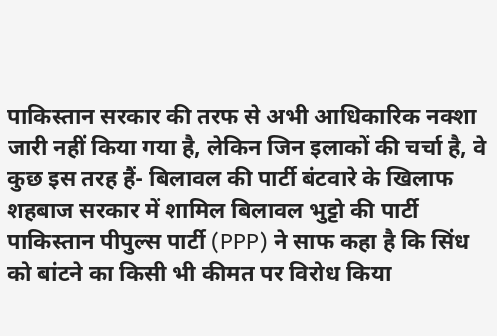पाकिस्तान सरकार की तरफ से अभी आधिकारिक नक्शा जारी नहीं किया गया है, लेकिन जिन इलाकों की चर्चा है, वे कुछ इस तरह हैं- बिलावल की पार्टी बंटवारे के खिलाफ शहबाज सरकार में शामिल बिलावल भुट्टो की पार्टी पाकिस्तान पीपुल्स पार्टी (PPP) ने साफ कहा है कि सिंध को बांटने का किसी भी कीमत पर विरोध किया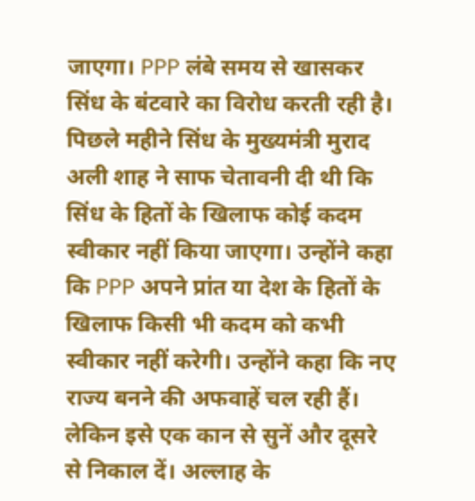जाएगा। PPP लंबे समय से खासकर सिंध के बंटवारे का विरोध करती रही है। पिछले महीने सिंध के मुख्यमंत्री मुराद अली शाह ने साफ चेतावनी दी थी कि सिंध के हितों के खिलाफ कोई कदम स्वीकार नहीं किया जाएगा। उन्होंने कहा कि PPP अपने प्रांत या देश के हितों के खिलाफ किसी भी कदम को कभी स्वीकार नहीं करेगी। उन्होंने कहा कि नए राज्य बनने की अफवाहें चल रही हैं। लेकिन इसे एक कान से सुनें और दूसरे से निकाल दें। अल्लाह के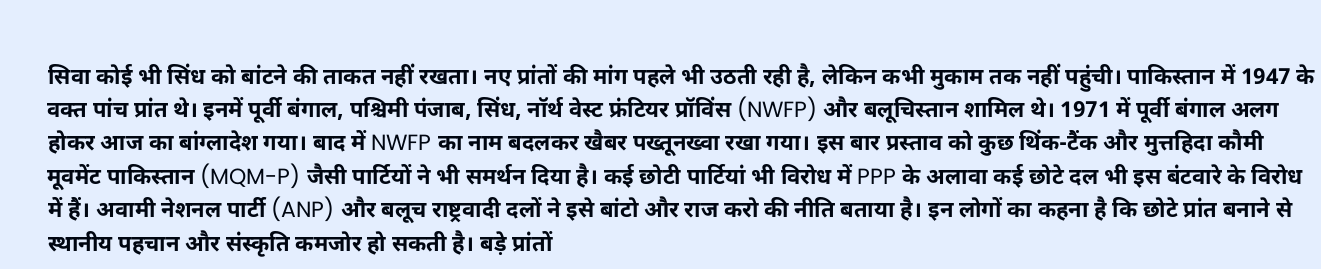सिवा कोई भी सिंध को बांटने की ताकत नहीं रखता। नए प्रांतों की मांग पहले भी उठती रही है, लेकिन कभी मुकाम तक नहीं पहुंची। पाकिस्तान में 1947 के वक्त पांच प्रांत थे। इनमें पूर्वी बंगाल, पश्चिमी पंजाब, सिंध, नॉर्थ वेस्ट फ्रंटियर प्रॉविंस (NWFP) और बलूचिस्तान शामिल थे। 1971 में पूर्वी बंगाल अलग होकर आज का बांग्लादेश गया। बाद में NWFP का नाम बदलकर खैबर पख्तूनख्वा रखा गया। इस बार प्रस्ताव को कुछ थिंक-टैंक और मुत्तहिदा कौमी मूवमेंट पाकिस्तान (MQM-P) जैसी पार्टियों ने भी समर्थन दिया है। कई छोटी पार्टियां भी विरोध में PPP के अलावा कई छोटे दल भी इस बंटवारे के विरोध में हैं। अवामी नेशनल पार्टी (ANP) और बलूच राष्ट्रवादी दलों ने इसे बांटो और राज करो की नीति बताया है। इन लोगों का कहना है कि छोटे प्रांत बनाने से स्थानीय पहचान और संस्कृति कमजोर हो सकती है। बड़े प्रांतों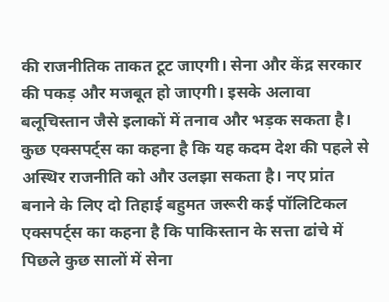की राजनीतिक ताकत टूट जाएगी। सेना और केंद्र सरकार की पकड़ और मजबूत हो जाएगी। इसके अलावा बलूचिस्तान जैसे इलाकों में तनाव और भड़क सकता है। कुछ एक्सपर्ट्स का कहना है कि यह कदम देश की पहले से अस्थिर राजनीति को और उलझा सकता है। नए प्रांत बनाने के लिए दो तिहाई बहुमत जरूरी कई पॉलिटिकल एक्सपर्ट्स का कहना है कि पाकिस्तान के सत्ता ढांचे में पिछले कुछ सालों में सेना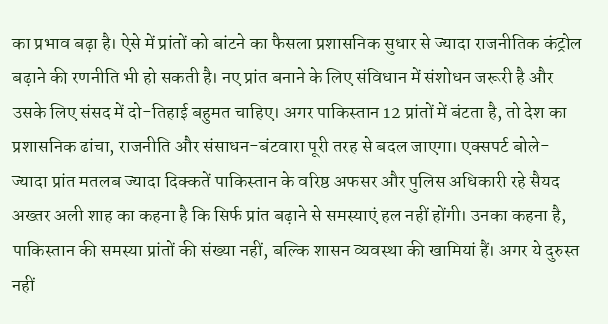का प्रभाव बढ़ा है। ऐसे में प्रांतों को बांटने का फैसला प्रशासनिक सुधार से ज्यादा राजनीतिक कंट्रोल बढ़ाने की रणनीति भी हो सकती है। नए प्रांत बनाने के लिए संविधान में संशोधन जरूरी है और उसके लिए संसद में दो-तिहाई बहुमत चाहिए। अगर पाकिस्तान 12 प्रांतों में बंटता है, तो देश का प्रशासनिक ढांचा, राजनीति और संसाधन-बंटवारा पूरी तरह से बदल जाएगा। एक्सपर्ट बोले- ज्यादा प्रांत मतलब ज्यादा दिक्कतें पाकिस्तान के वरिष्ठ अफसर और पुलिस अधिकारी रहे सैयद अख्तर अली शाह का कहना है कि सिर्फ प्रांत बढ़ाने से समस्याएं हल नहीं होंगी। उनका कहना है, पाकिस्तान की समस्या प्रांतों की संख्या नहीं, बल्कि शासन व्यवस्था की खामियां हैं। अगर ये दुरुस्त नहीं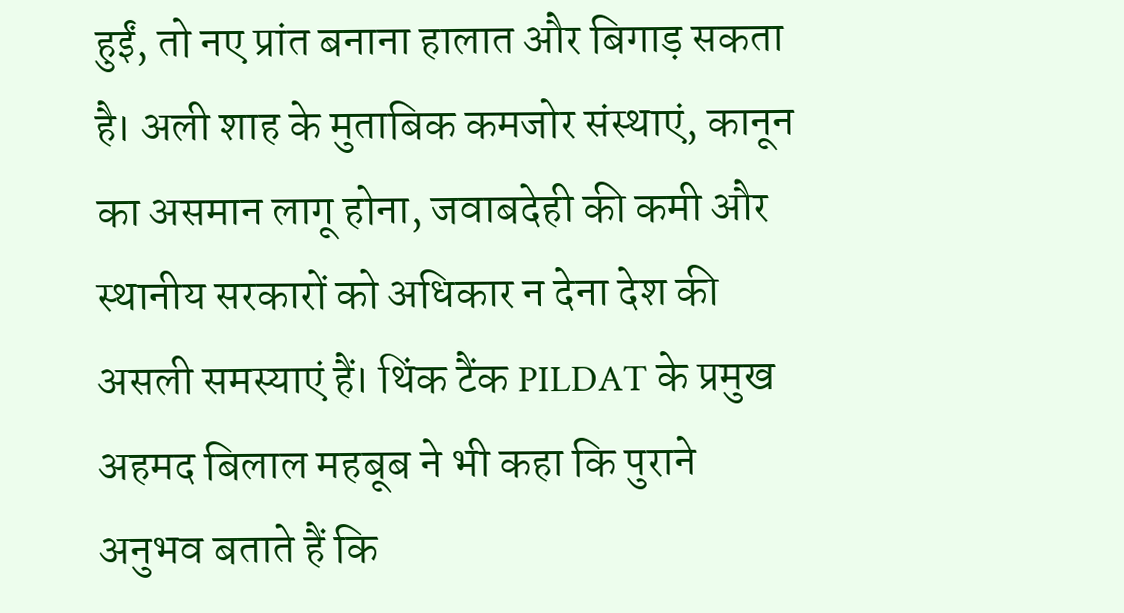हुईं, तो नए प्रांत बनाना हालात और बिगाड़ सकता है। अली शाह के मुताबिक कमजोर संस्थाएं, कानून का असमान लागू होना, जवाबदेही की कमी और स्थानीय सरकारों को अधिकार न देना देश की असली समस्याएं हैं। थिंक टैंक PILDAT के प्रमुख अहमद बिलाल महबूब ने भी कहा कि पुराने अनुभव बताते हैं कि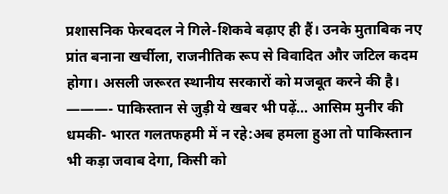प्रशासनिक फेरबदल ने गिले-शिकवे बढ़ाए ही हैं। उनके मुताबिक नए प्रांत बनाना खर्चीला, राजनीतिक रूप से विवादित और जटिल कदम होगा। असली जरूरत स्थानीय सरकारों को मजबूत करने की है। ———- पाकिस्तान से जुड़ी ये खबर भी पढ़ें… आसिम मुनीर की धमकी- भारत गलतफहमी में न रहे:अब हमला हुआ तो पाकिस्तान भी कड़ा जवाब देगा, किसी को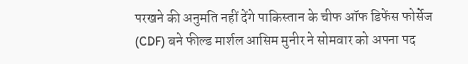परखने की अनुमति नहीं देंगे पाकिस्तान के चीफ ऑफ डिफेंस फोर्सेज (CDF) बने फील्ड मार्शल आसिम मुनीर ने सोमवार को अपना पद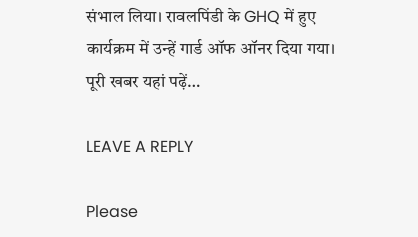संभाल लिया। रावलपिंडी के GHQ में हुए कार्यक्रम में उन्हें गार्ड ऑफ ऑनर दिया गया। पूरी खबर यहां पढ़ें…

LEAVE A REPLY

Please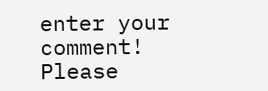enter your comment!
Please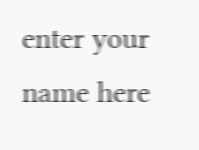enter your name here